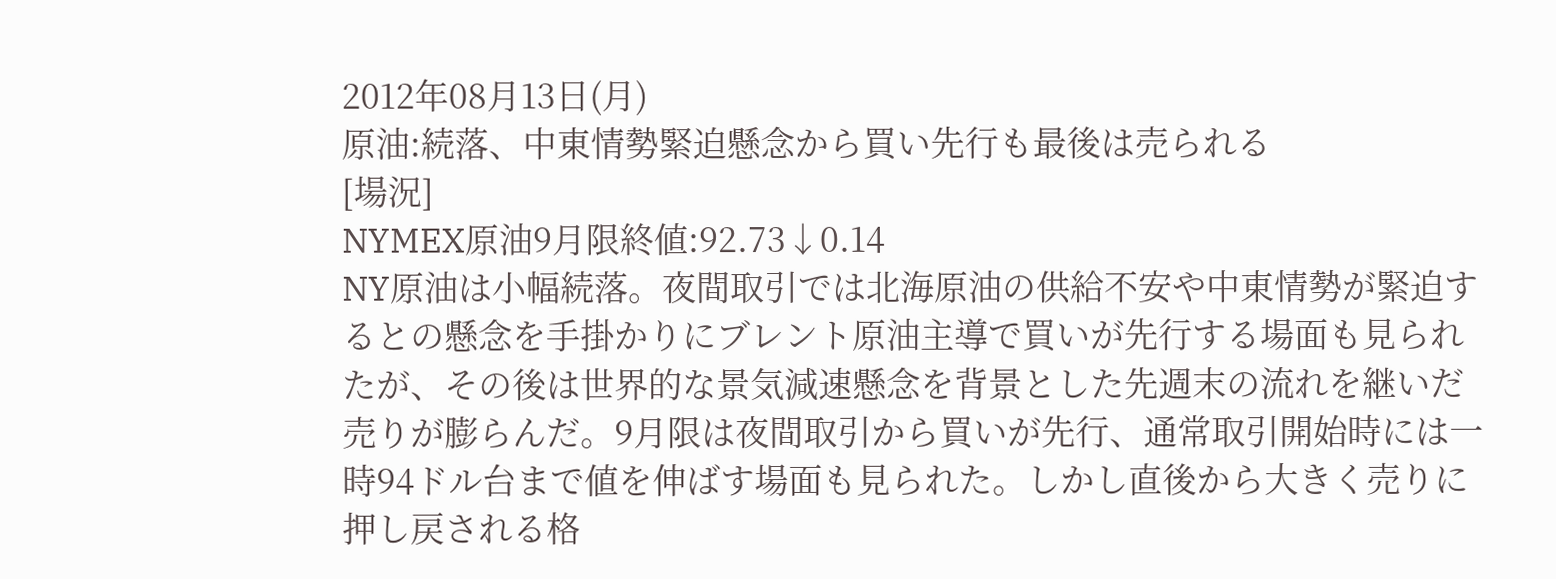2012年08月13日(月)
原油:続落、中東情勢緊迫懸念から買い先行も最後は売られる
[場況]
NYMEX原油9月限終値:92.73↓0.14
NY原油は小幅続落。夜間取引では北海原油の供給不安や中東情勢が緊迫するとの懸念を手掛かりにブレント原油主導で買いが先行する場面も見られたが、その後は世界的な景気減速懸念を背景とした先週末の流れを継いだ売りが膨らんだ。9月限は夜間取引から買いが先行、通常取引開始時には一時94ドル台まで値を伸ばす場面も見られた。しかし直後から大きく売りに押し戻される格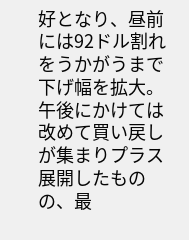好となり、昼前には92ドル割れをうかがうまで下げ幅を拡大。午後にかけては改めて買い戻しが集まりプラス展開したものの、最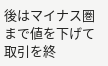後はマイナス圏まで値を下げて取引を終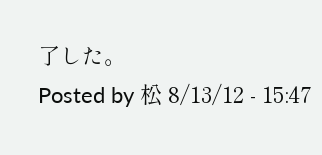了した。
Posted by 松 8/13/12 - 15:47